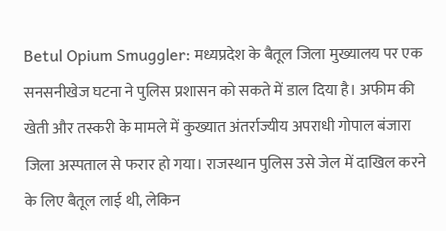Betul Opium Smuggler: मध्यप्रदेश के बैतूल जिला मुख्यालय पर एक सनसनीखेज घटना ने पुलिस प्रशासन को सकते में डाल दिया है। अफीम की खेती और तस्करी के मामले में कुख्यात अंतर्राज्यीय अपराधी गोपाल बंजारा जिला अस्पताल से फरार हो गया। राजस्थान पुलिस उसे जेल में दाखिल करने के लिए बैतूल लाई थी, लेकिन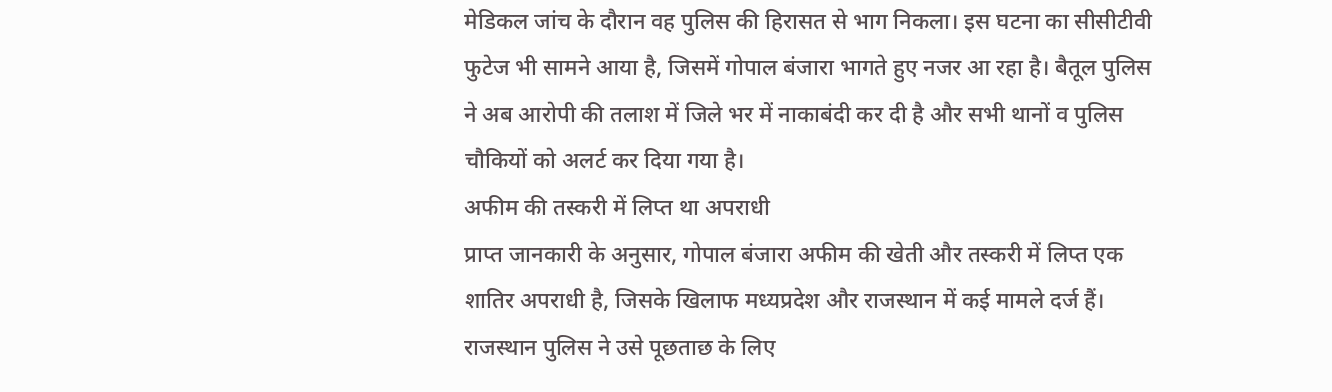मेडिकल जांच के दौरान वह पुलिस की हिरासत से भाग निकला। इस घटना का सीसीटीवी फुटेज भी सामने आया है, जिसमें गोपाल बंजारा भागते हुए नजर आ रहा है। बैतूल पुलिस ने अब आरोपी की तलाश में जिले भर में नाकाबंदी कर दी है और सभी थानों व पुलिस चौकियों को अलर्ट कर दिया गया है।
अफीम की तस्करी में लिप्त था अपराधी
प्राप्त जानकारी के अनुसार, गोपाल बंजारा अफीम की खेती और तस्करी में लिप्त एक शातिर अपराधी है, जिसके खिलाफ मध्यप्रदेश और राजस्थान में कई मामले दर्ज हैं। राजस्थान पुलिस ने उसे पूछताछ के लिए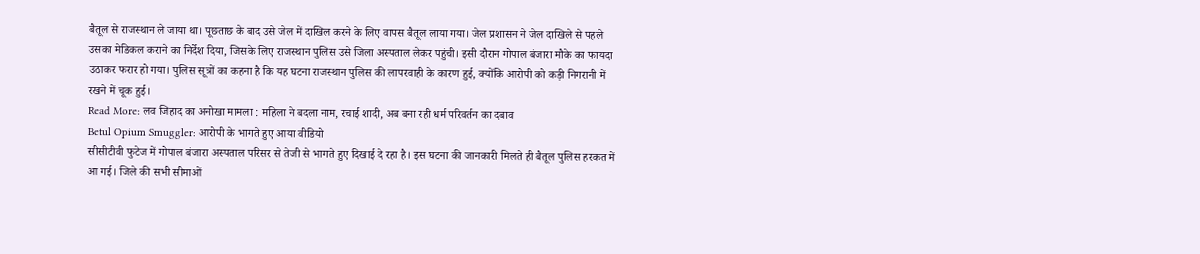बैतूल से राजस्थान ले जाया था। पूछताछ के बाद उसे जेल में दाखिल करने के लिए वापस बैतूल लाया गया। जेल प्रशासन ने जेल दाखिले से पहले उसका मेडिकल कराने का निर्देश दिया, जिसके लिए राजस्थान पुलिस उसे जिला अस्पताल लेकर पहुंची। इसी दौरान गोपाल बंजारा मौके का फायदा उठाकर फरार हो गया। पुलिस सूत्रों का कहना है कि यह घटना राजस्थान पुलिस की लापरवाही के कारण हुई, क्योंकि आरोपी को कड़ी निगरानी में रखने में चूक हुई।
Read More: लव जिहाद का अनोखा मामला : महिला ने बदला नाम, रचाई शादी, अब बना रही धर्म परिवर्तन का दबाव
Betul Opium Smuggler: आरोपी के भागते हुए आया वीडियो
सीसीटीवी फुटेज में गोपाल बंजारा अस्पताल परिसर से तेजी से भागते हुए दिखाई दे रहा है। इस घटना की जानकारी मिलते ही बैतूल पुलिस हरकत में आ गई। जिले की सभी सीमाओं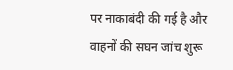पर नाकाबंदी की गई है और वाहनों की सघन जांच शुरू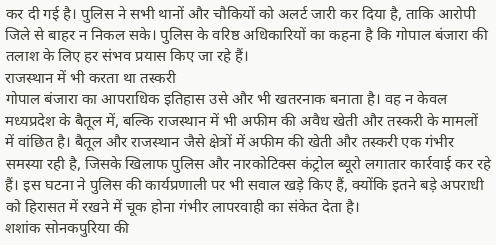कर दी गई है। पुलिस ने सभी थानों और चौकियों को अलर्ट जारी कर दिया है, ताकि आरोपी जिले से बाहर न निकल सके। पुलिस के वरिष्ठ अधिकारियों का कहना है कि गोपाल बंजारा की तलाश के लिए हर संभव प्रयास किए जा रहे हैं।
राजस्थान में भी करता था तस्करी
गोपाल बंजारा का आपराधिक इतिहास उसे और भी खतरनाक बनाता है। वह न केवल मध्यप्रदेश के बैतूल में, बल्कि राजस्थान में भी अफीम की अवैध खेती और तस्करी के मामलों में वांछित है। बैतूल और राजस्थान जैसे क्षेत्रों में अफीम की खेती और तस्करी एक गंभीर समस्या रही है, जिसके खिलाफ पुलिस और नारकोटिक्स कंट्रोल ब्यूरो लगातार कार्रवाई कर रहे हैं। इस घटना ने पुलिस की कार्यप्रणाली पर भी सवाल खड़े किए हैं, क्योंकि इतने बड़े अपराधी को हिरासत में रखने में चूक होना गंभीर लापरवाही का संकेत देता है।
शशांक सोनकपुरिया की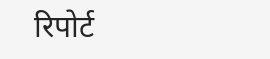रिपोर्ट